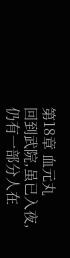第18章 血元丸
回到武院,虽已入夜,仍有一部分人在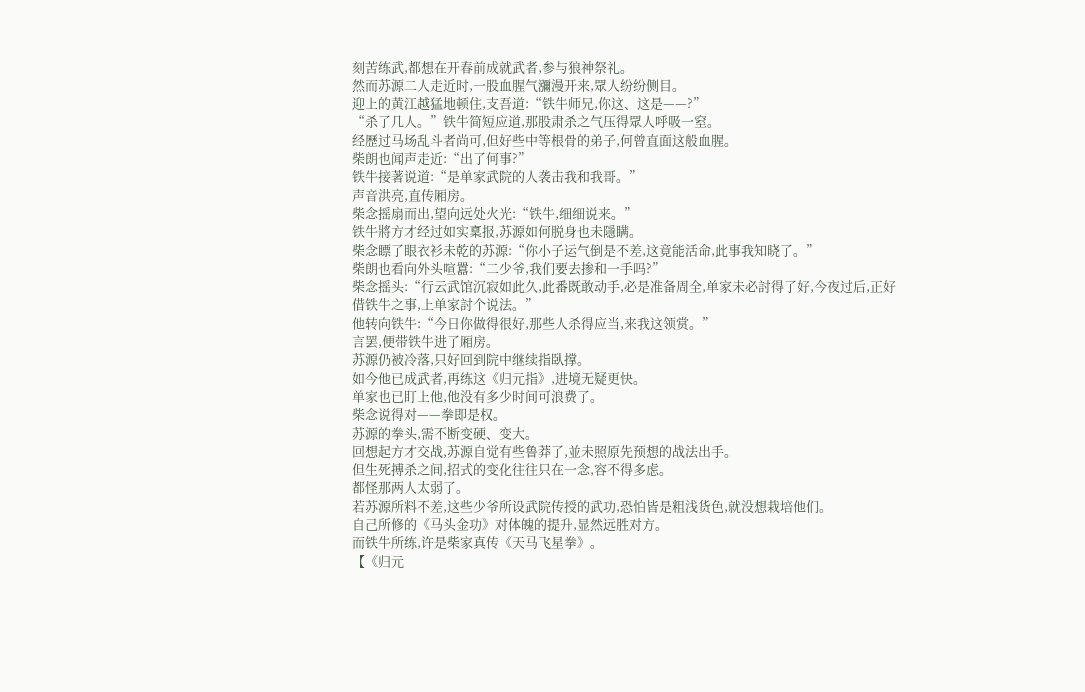刻苦练武,都想在开春前成就武者,参与狼神祭礼。
然而苏源二人走近时,一股血腥气瀰漫开来,眾人纷纷侧目。
迎上的黄江越猛地顿住,支吾道:“铁牛师兄,你这、这是——?”
“杀了几人。”铁牛简短应道,那股肃杀之气压得眾人呼吸一窒。
经歷过马场乱斗者尚可,但好些中等根骨的弟子,何曾直面这般血腥。
柴朗也闻声走近:“出了何事?”
铁牛接著说道:“是单家武院的人袭击我和我哥。”
声音洪亮,直传厢房。
柴念摇扇而出,望向远处火光:“铁牛,细细说来。”
铁牛將方才经过如实稟报,苏源如何脱身也未隱瞒。
柴念瞟了眼衣衫未乾的苏源:“你小子运气倒是不差,这竟能活命,此事我知晓了。”
柴朗也看向外头喧囂:“二少爷,我们要去掺和一手吗?”
柴念摇头:“行云武馆沉寂如此久,此番既敢动手,必是准备周全,单家未必討得了好,今夜过后,正好借铁牛之事,上单家討个说法。”
他转向铁牛:“今日你做得很好,那些人杀得应当,来我这领赏。”
言罢,便带铁牛进了厢房。
苏源仍被冷落,只好回到院中继续指臥撑。
如今他已成武者,再练这《归元指》,进境无疑更快。
单家也已盯上他,他没有多少时间可浪费了。
柴念说得对——拳即是权。
苏源的拳头,需不断变硬、变大。
回想起方才交战,苏源自觉有些鲁莽了,並未照原先预想的战法出手。
但生死搏杀之间,招式的变化往往只在一念,容不得多虑。
都怪那两人太弱了。
若苏源所料不差,这些少爷所设武院传授的武功,恐怕皆是粗浅货色,就没想栽培他们。
自己所修的《马头金功》对体魄的提升,显然远胜对方。
而铁牛所练,许是柴家真传《天马飞星拳》。
【《归元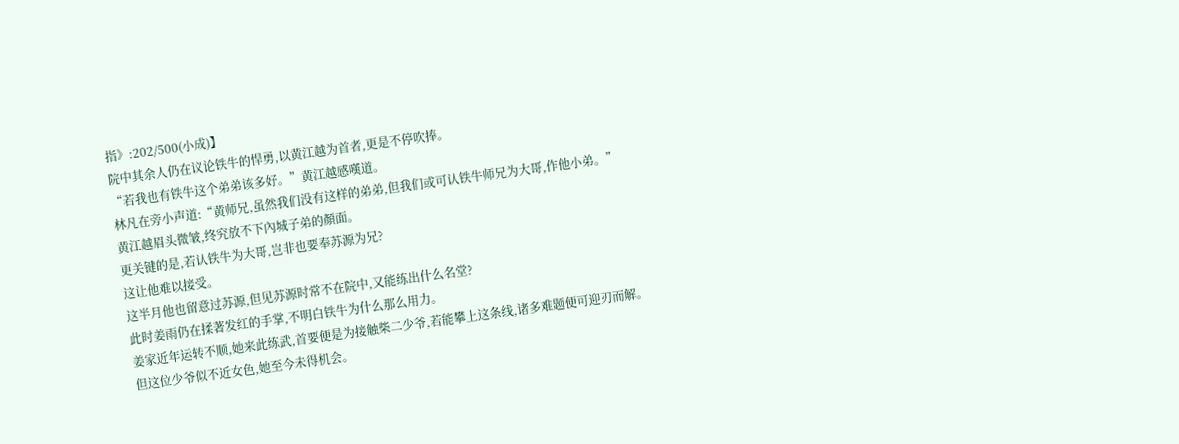指》:202/500(小成)】
院中其余人仍在议论铁牛的悍勇,以黄江越为首者,更是不停吹捧。
“若我也有铁牛这个弟弟该多好。”黄江越感嘆道。
林凡在旁小声道:“黄师兄,虽然我们没有这样的弟弟,但我们或可认铁牛师兄为大哥,作他小弟。”
黄江越眉头微皱,终究放不下內城子弟的顏面。
更关键的是,若认铁牛为大哥,岂非也要奉苏源为兄?
这让他难以接受。
这半月他也留意过苏源,但见苏源时常不在院中,又能练出什么名堂?
此时姜雨仍在揉著发红的手掌,不明白铁牛为什么那么用力。
姜家近年运转不顺,她来此练武,首要便是为接触柴二少爷,若能攀上这条线,诸多难题便可迎刃而解。
但这位少爷似不近女色,她至今未得机会。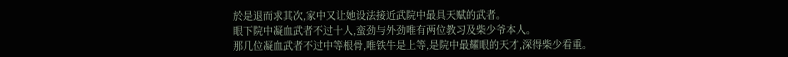於是退而求其次,家中又让她设法接近武院中最具天赋的武者。
眼下院中凝血武者不过十人,蛮劲与外劲唯有两位教习及柴少爷本人。
那几位凝血武者不过中等根骨,唯铁牛是上等,是院中最耀眼的天才,深得柴少看重。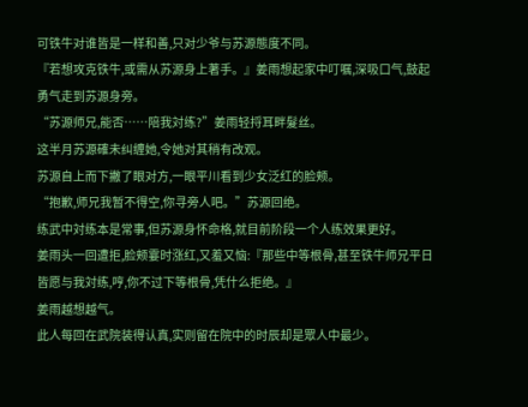可铁牛对谁皆是一样和善,只对少爷与苏源態度不同。
『若想攻克铁牛,或需从苏源身上著手。』姜雨想起家中叮嘱,深吸口气,鼓起勇气走到苏源身旁。
“苏源师兄,能否……陪我対练?”姜雨轻捋耳畔髮丝。
这半月苏源確未纠缠她,令她对其稍有改观。
苏源自上而下撇了眼对方,一眼平川看到少女泛红的脸颊。
“抱歉,师兄我暂不得空,你寻旁人吧。”苏源回绝。
练武中対练本是常事,但苏源身怀命格,就目前阶段一个人练效果更好。
姜雨头一回遭拒,脸颊霎时涨红,又羞又恼:『那些中等根骨,甚至铁牛师兄平日皆愿与我対练,哼,你不过下等根骨,凭什么拒绝。』
姜雨越想越气。
此人每回在武院装得认真,实则留在院中的时辰却是眾人中最少。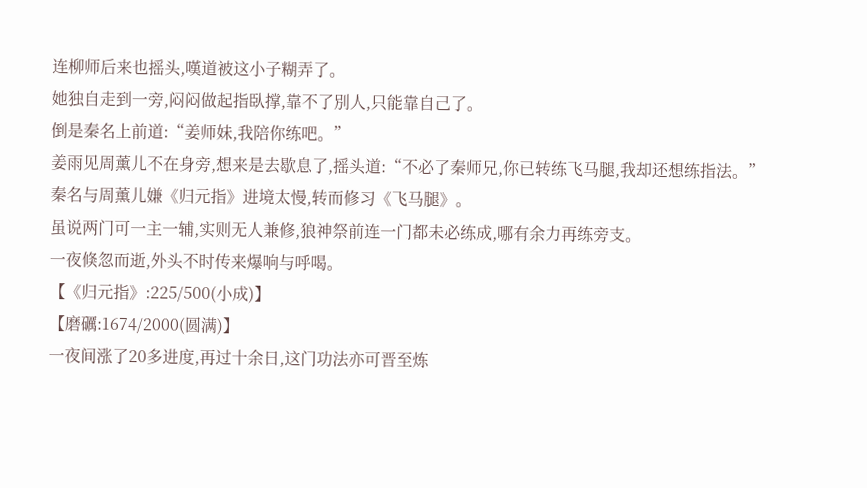连柳师后来也摇头,嘆道被这小子糊弄了。
她独自走到一旁,闷闷做起指臥撑,靠不了別人,只能靠自己了。
倒是秦名上前道:“姜师妹,我陪你练吧。”
姜雨见周薰儿不在身旁,想来是去歇息了,摇头道:“不必了秦师兄,你已转练飞马腿,我却还想练指法。”
秦名与周薰儿嫌《归元指》进境太慢,转而修习《飞马腿》。
虽说两门可一主一辅,实则无人兼修,狼神祭前连一门都未必练成,哪有余力再练旁支。
一夜倏忽而逝,外头不时传来爆响与呼喝。
【《归元指》:225/500(小成)】
【磨礪:1674/2000(圆满)】
一夜间涨了20多进度,再过十余日,这门功法亦可晋至炼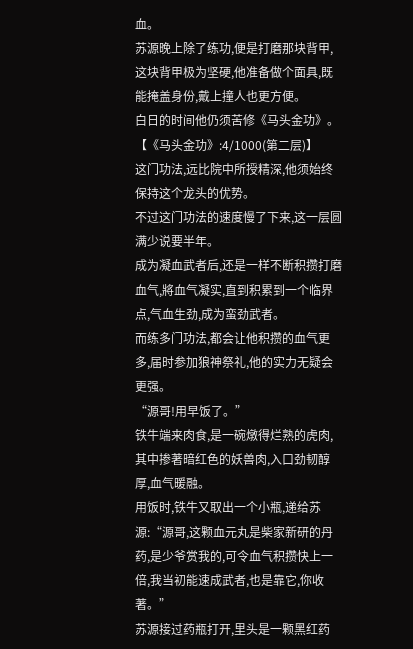血。
苏源晚上除了练功,便是打磨那块背甲,这块背甲极为坚硬,他准备做个面具,既能掩盖身份,戴上撞人也更方便。
白日的时间他仍须苦修《马头金功》。
【《马头金功》:4/1000(第二层)】
这门功法,远比院中所授精深,他须始终保持这个龙头的优势。
不过这门功法的速度慢了下来,这一层圆满少说要半年。
成为凝血武者后,还是一样不断积攒打磨血气,將血气凝实,直到积累到一个临界点,气血生劲,成为蛮劲武者。
而练多门功法,都会让他积攒的血气更多,届时参加狼神祭礼,他的实力无疑会更强。
“源哥!用早饭了。”
铁牛端来肉食,是一碗燉得烂熟的虎肉,其中掺著暗红色的妖兽肉,入口劲韧醇厚,血气暖融。
用饭时,铁牛又取出一个小瓶,递给苏源:“源哥,这颗血元丸是柴家新研的丹药,是少爷赏我的,可令血气积攒快上一倍,我当初能速成武者,也是靠它,你收著。”
苏源接过药瓶打开,里头是一颗黑红药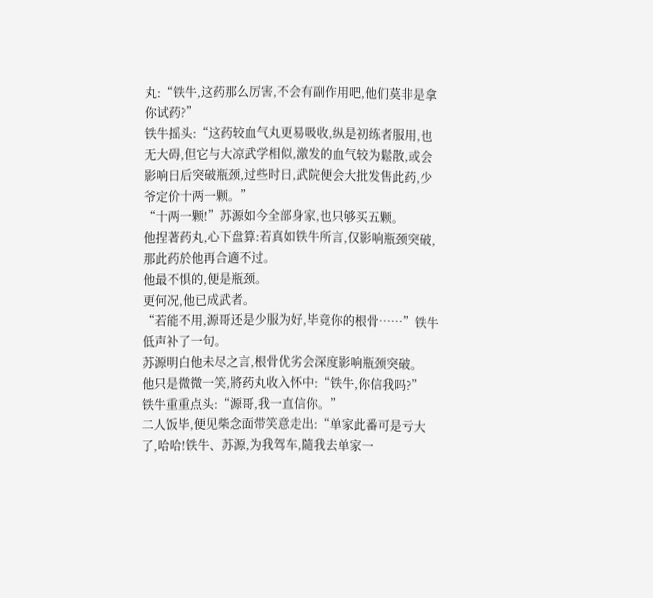丸:“铁牛,这药那么厉害,不会有副作用吧,他们莫非是拿你试药?”
铁牛摇头:“这药较血气丸更易吸收,纵是初练者服用,也无大碍,但它与大凉武学相似,激发的血气较为鬆散,或会影响日后突破瓶颈,过些时日,武院便会大批发售此药,少爷定价十两一颗。”
“十两一颗!”苏源如今全部身家,也只够买五颗。
他捏著药丸,心下盘算:若真如铁牛所言,仅影响瓶颈突破,那此药於他再合適不过。
他最不惧的,便是瓶颈。
更何况,他已成武者。
“若能不用,源哥还是少服为好,毕竟你的根骨……”铁牛低声补了一句。
苏源明白他未尽之言,根骨优劣会深度影响瓶颈突破。
他只是微微一笑,將药丸收入怀中:“铁牛,你信我吗?”
铁牛重重点头:“源哥,我一直信你。”
二人饭毕,便见柴念面带笑意走出:“单家此番可是亏大了,哈哈!铁牛、苏源,为我驾车,隨我去单家一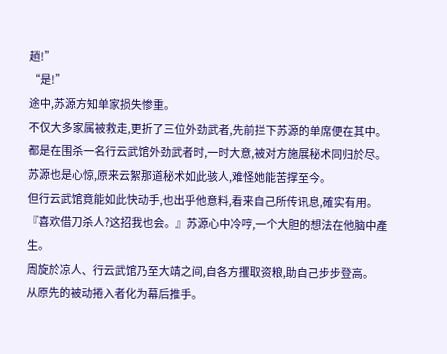趟!”
“是!”
途中,苏源方知单家损失惨重。
不仅大多家属被救走,更折了三位外劲武者,先前拦下苏源的单席便在其中。
都是在围杀一名行云武馆外劲武者时,一时大意,被对方施展秘术同归於尽。
苏源也是心惊,原来云絮那道秘术如此骇人,难怪她能苦撑至今。
但行云武馆竟能如此快动手,也出乎他意料,看来自己所传讯息,確实有用。
『喜欢借刀杀人?这招我也会。』苏源心中冷哼,一个大胆的想法在他脑中產生。
周旋於凉人、行云武馆乃至大靖之间,自各方攫取资粮,助自己步步登高。
从原先的被动捲入者化为幕后推手。